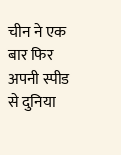चीन ने एक बार फिर अपनी स्पीड से दुनिया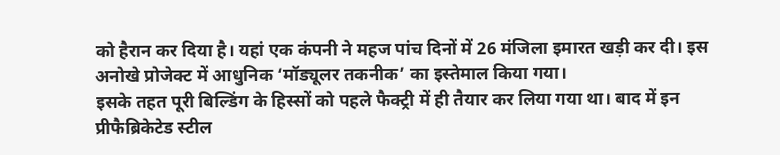को हैरान कर दिया है। यहां एक कंपनी ने महज पांच दिनों में 26 मंजिला इमारत खड़ी कर दी। इस अनोखे प्रोजेक्ट में आधुनिक ‘मॉड्यूलर तकनीक’ का इस्तेमाल किया गया।
इसके तहत पूरी बिल्डिंग के हिस्सों को पहले फैक्ट्री में ही तैयार कर लिया गया था। बाद में इन प्रीफैब्रिकेटेड स्टील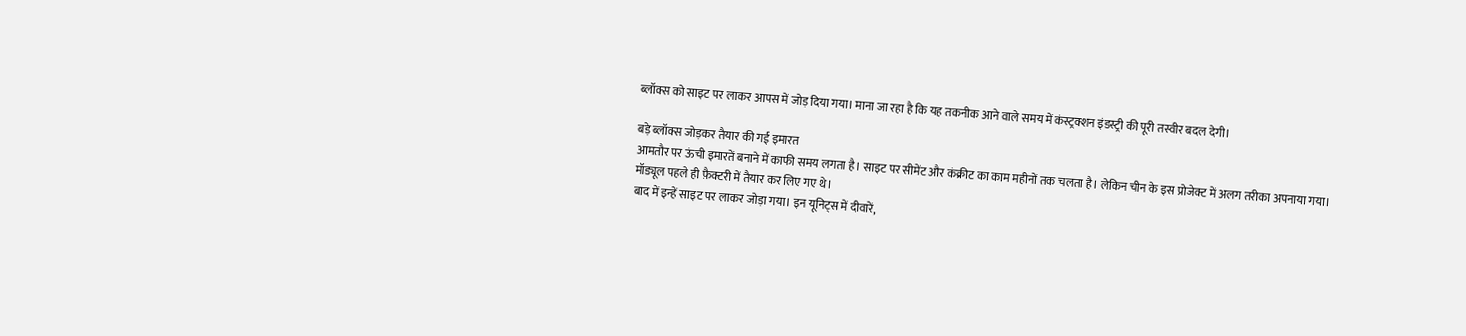ब्लॉक्स को साइट पर लाकर आपस में जोड़ दिया गया। माना जा रहा है कि यह तकनीक आने वाले समय में कंस्ट्रक्शन इंडस्ट्री की पूरी तस्वीर बदल देगी।

बड़े ब्लॉक्स जोड़कर तैयार की गई इमारत
आमतौर पर ऊंची इमारतें बनाने में काफी समय लगता है। साइट पर सीमेंट और कंक्रीट का काम महीनों तक चलता है। लेकिन चीन के इस प्रोजेक्ट में अलग तरीका अपनाया गया। मॉड्यूल पहले ही फ़ैक्टरी में तैयार कर लिए गए थे।
बाद में इन्हें साइट पर लाकर जोड़ा गया। इन यूनिट्स में दीवारें,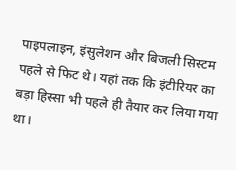पाइपलाइन, इंसुलेशन और बिजली सिस्टम पहले से फिट थे। यहां तक कि इंटीरियर का बड़ा हिस्सा भी पहले ही तैयार कर लिया गया था।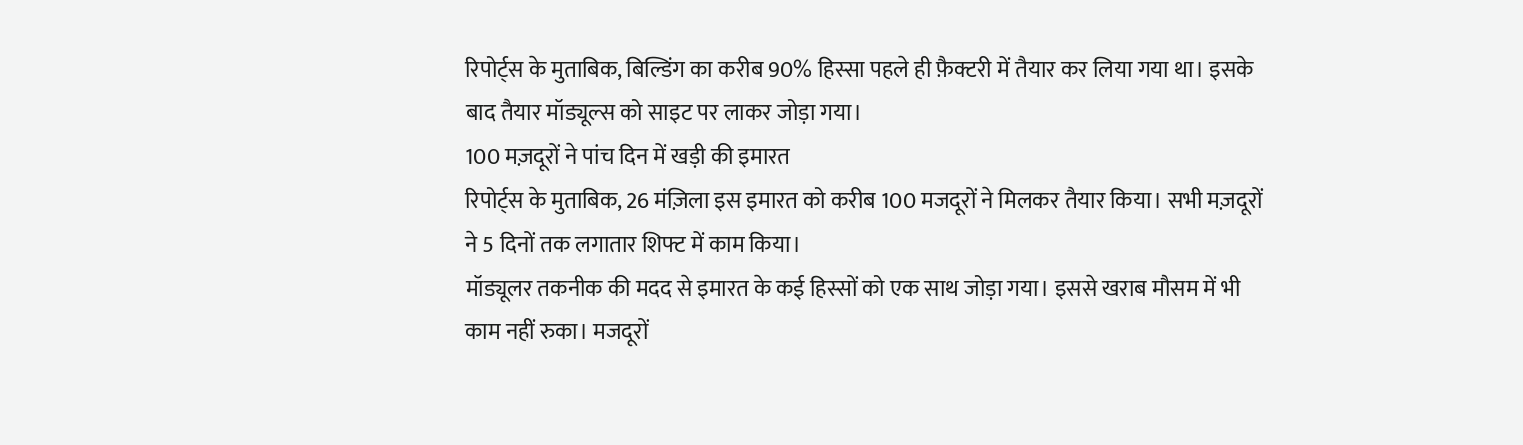रिपोर्ट्स के मुताबिक, बिल्डिंग का करीब 90% हिस्सा पहले ही फ़ैक्टरी में तैयार कर लिया गया था। इसके बाद तैयार मॉड्यूल्स को साइट पर लाकर जोड़ा गया।
100 मज़दूरों ने पांच दिन में खड़ी की इमारत
रिपोर्ट्स के मुताबिक, 26 मंज़िला इस इमारत को करीब 100 मजदूरों ने मिलकर तैयार किया। सभी मज़दूरों ने 5 दिनों तक लगातार शिफ्ट में काम किया।
मॉड्यूलर तकनीक की मदद से इमारत के कई हिस्सों को एक साथ जोड़ा गया। इससे खराब मौसम में भी काम नहीं रुका। मजदूरों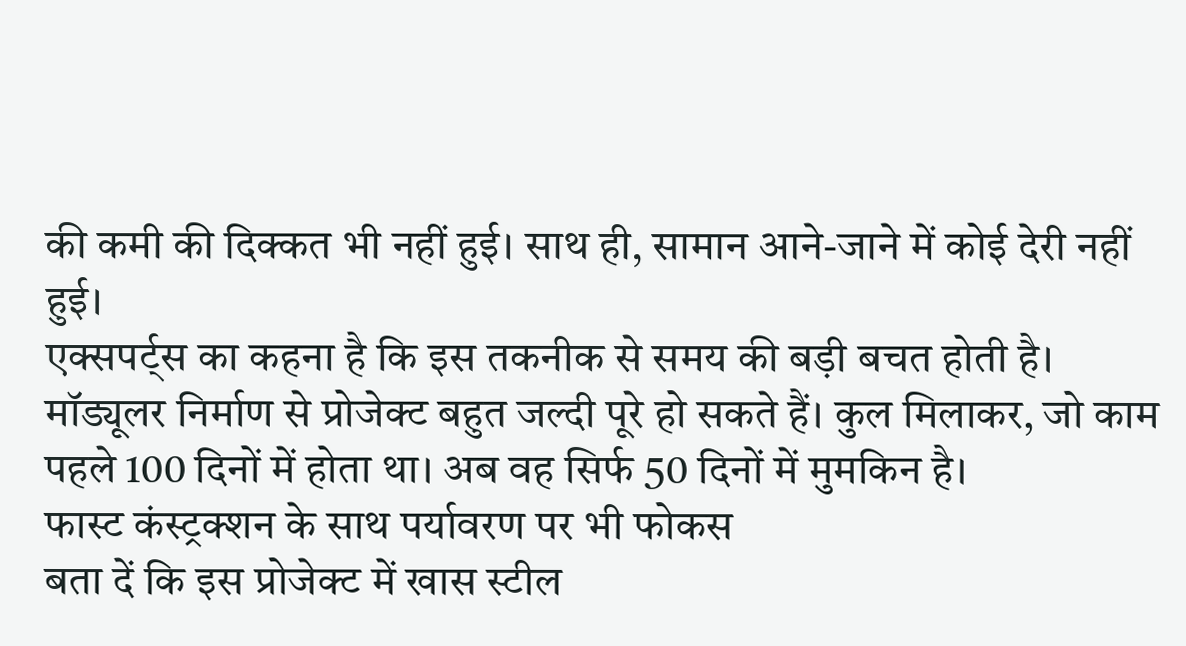की कमी की दिक्कत भी नहीं हुई। साथ ही, सामान आने-जाने में कोई देरी नहीं हुई।
एक्सपर्ट्स का कहना है कि इस तकनीक से समय की बड़ी बचत होती है। मॉड्यूलर निर्माण से प्रोजेक्ट बहुत जल्दी पूरे हो सकते हैं। कुल मिलाकर, जो काम पहले 100 दिनों में होता था। अब वह सिर्फ 50 दिनों में मुमकिन है।
फास्ट कंस्ट्रक्शन के साथ पर्यावरण पर भी फोकस
बता दें कि इस प्रोजेक्ट में खास स्टील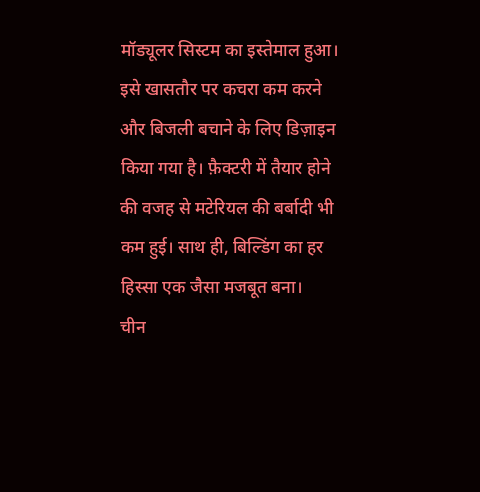मॉड्यूलर सिस्टम का इस्तेमाल हुआ। इसे खासतौर पर कचरा कम करने और बिजली बचाने के लिए डिज़ाइन किया गया है। फ़ैक्टरी में तैयार होने की वजह से मटेरियल की बर्बादी भी कम हुई। साथ ही, बिल्डिंग का हर हिस्सा एक जैसा मजबूत बना।
चीन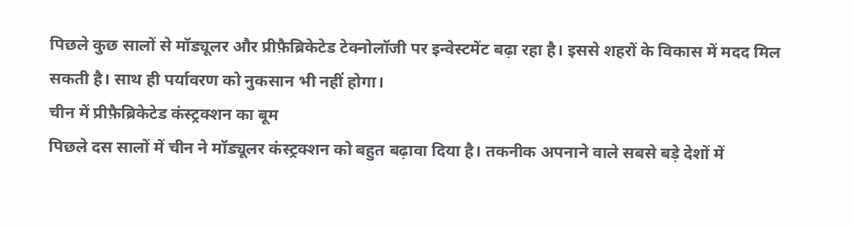पिछले कुछ सालों से मॉड्यूलर और प्रीफ़ैब्रिकेटेड टेक्नोलॉजी पर इन्वेस्टमेंट बढ़ा रहा है। इससे शहरों के विकास में मदद मिल सकती है। साथ ही पर्यावरण को नुकसान भी नहीं होगा।
चीन में प्रीफ़ैब्रिकेटेड कंस्ट्रक्शन का बूम
पिछले दस सालों में चीन ने मॉड्यूलर कंस्ट्रक्शन को बहुत बढ़ावा दिया है। तकनीक अपनाने वाले सबसे बड़े देशों में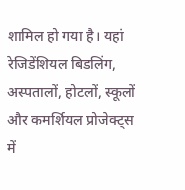शामिल हो गया है। यहां रेजिडेंशियल बिडलिंग, अस्पतालों, होटलों, स्कूलों और कमर्शियल प्रोजेक्ट्स में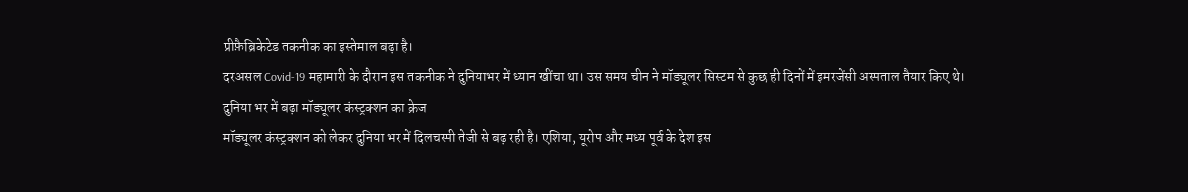प्रीफ़ैब्रिकेटेड तकनीक का इस्तेमाल बढ़ा है।
दरअसल Covid-19 महामारी के दौरान इस तकनीक ने दुनियाभर में ध्यान खींचा था। उस समय चीन ने मॉड्यूलर सिस्टम से कुछ ही दिनों में इमरजेंसी अस्पताल तैयार किए थे।
दुनिया भर में बढ़ा मॉड्यूलर कंस्ट्रक्शन का क्रेज
मॉड्यूलर कंस्ट्रक्शन को लेकर दुनिया भर में दिलचस्पी तेजी से बढ़ रही है। एशिया, यूरोप और मध्य पूर्व के देश इस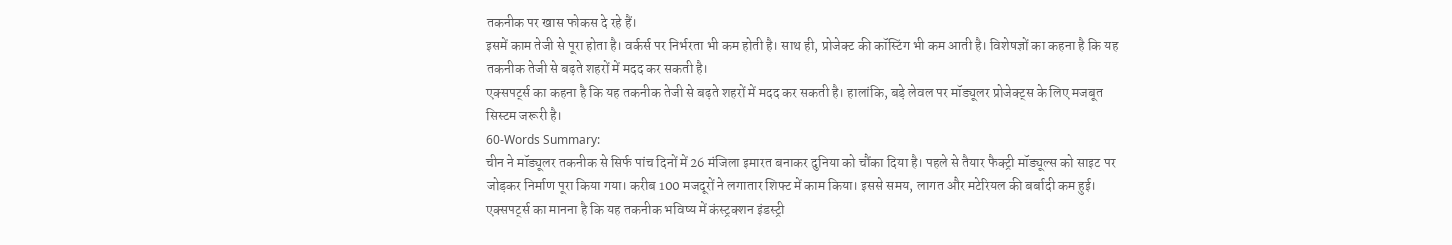तकनीक पर खास फोकस दे रहे हैं।
इसमें काम तेजी से पूरा होता है। वर्कर्स पर निर्भरता भी कम होती है। साथ ही, प्रोजेक्ट की कॉस्टिंग भी कम आती है। विशेषज्ञों का कहना है कि यह तकनीक तेजी से बढ़ते शहरों में मदद कर सकती है।
एक्सपर्ट्स का कहना है कि यह तकनीक तेजी से बढ़ते शहरों में मदद कर सकती है। हालांकि, बड़े लेवल पर मॉड्यूलर प्रोजेक्ट्स के लिए मजबूत सिस्टम जरूरी है।
60-Words Summary:
चीन ने मॉड्यूलर तकनीक से सिर्फ पांच दिनों में 26 मंजिला इमारत बनाकर दुनिया को चौंका दिया है। पहले से तैयार फैक्ट्री मॉड्यूल्स को साइट पर जोड़कर निर्माण पूरा किया गया। करीब 100 मजदूरों ने लगातार शिफ्ट में काम किया। इससे समय, लागत और मटेरियल की बर्बादी कम हुई। एक्सपर्ट्स का मानना है कि यह तकनीक भविष्य में कंस्ट्रक्शन इंडस्ट्री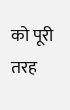को पूरी तरह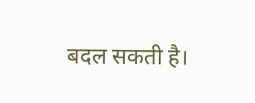बदल सकती है।